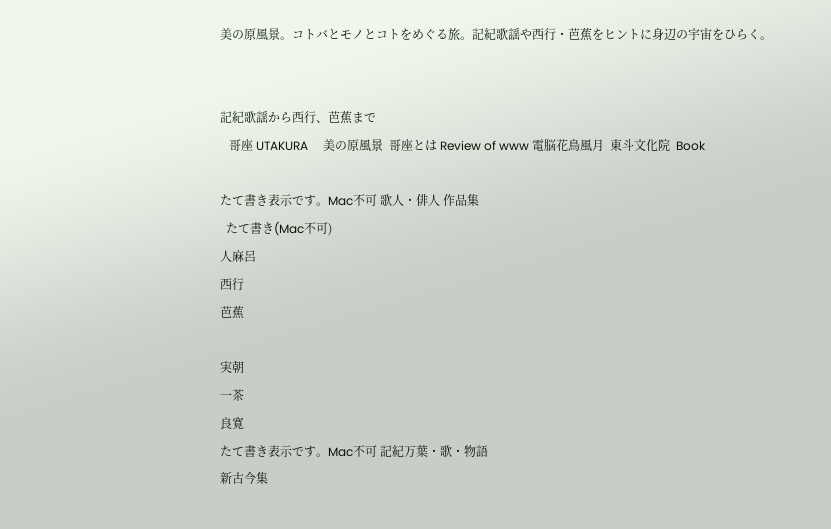美の原風景。コトバとモノとコトをめぐる旅。記紀歌謡や西行・芭蕉をヒントに身辺の宇宙をひらく。


記紀歌謡から西行、芭蕉まで
   哥座 UTAKURA     美の原風景  哥座とは Review of www 電脳花鳥風月  東斗文化院  Book

たて書き表示です。Mac不可 歌人・俳人 作品集
  たて書き(Mac不可)
人麻呂
西行
芭蕉

実朝
一茶
良寛
たて書き表示です。Mac不可 記紀万葉・歌・物語
新古今集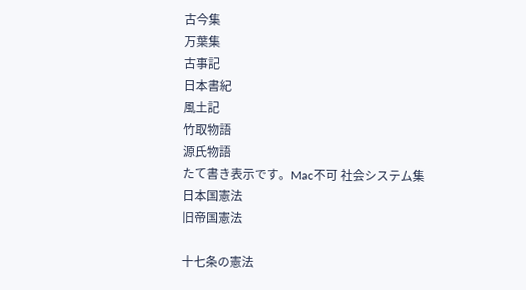古今集
万葉集
古事記
日本書紀
風土記
竹取物語
源氏物語
たて書き表示です。Mac不可 社会システム集
日本国憲法
旧帝国憲法

十七条の憲法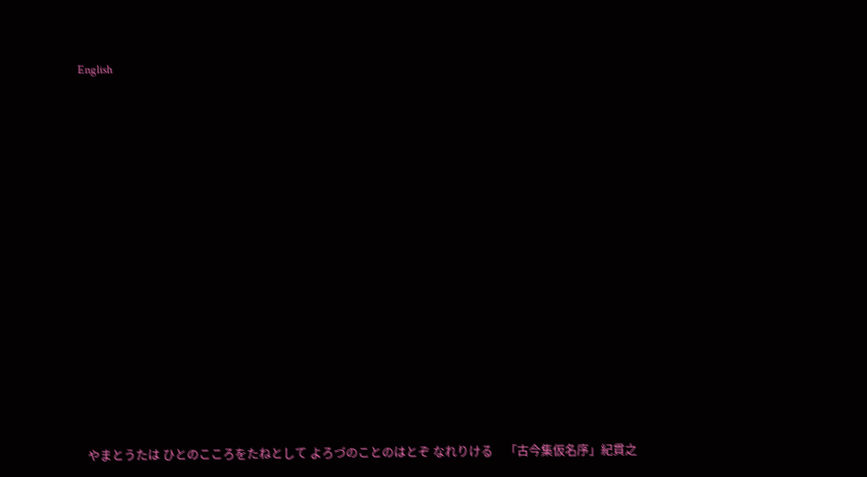English



















  やまとうたは ひとのこころをたねとして よろづのことのはとぞ なれりける    「古今集仮名序」紀貫之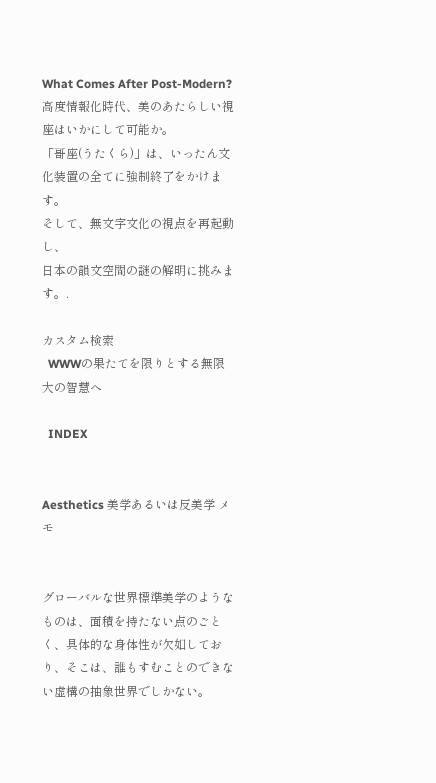What Comes After Post-Modern?
高度情報化時代、美のあたらしい視座はいかにして可能か。
「哥座(うたくら)」は、いったん文化装置の全てに強制終了をかけます。
そして、無文字文化の視点を再起動し、
日本の韻文空間の謎の解明に挑みます。.

カスタム検索
  WWWの果たてを限りとする無限大の智慧へ

  INDEX


Aesthetics 美学あるいは反美学 メモ


グローバルな世界標準美学のようなものは、面積を持たない点のごとく、具体的な身体性が欠如しており、そこは、誰もすむことのできない虚構の抽象世界でしかない。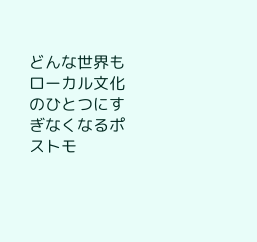どんな世界もローカル文化のひとつにすぎなくなるポストモ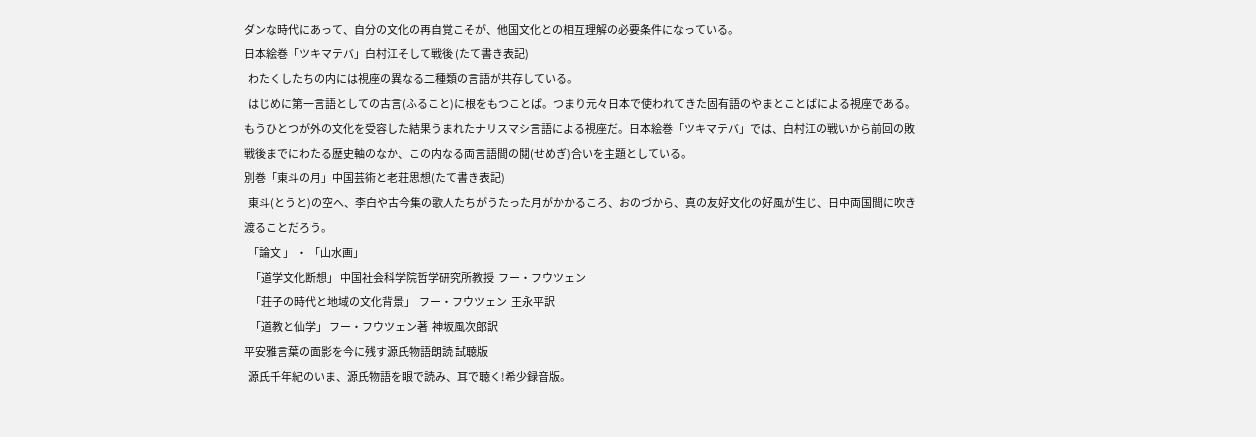ダンな時代にあって、自分の文化の再自覚こそが、他国文化との相互理解の必要条件になっている。
日本絵巻「ツキマテバ」白村江そして戦後 (たて書き表記)
  わたくしたちの内には視座の異なる二種類の言語が共存している。
  はじめに第一言語としての古言(ふること)に根をもつことば。つまり元々日本で使われてきた固有語のやまとことばによる視座である。もうひとつが外の文化を受容した結果うまれたナリスマシ言語による視座だ。日本絵巻「ツキマテバ」では、白村江の戦いから前回の敗戦後までにわたる歴史軸のなか、この内なる両言語間の鬩(せめぎ)合いを主題としている。
別巻「東斗の月」中国芸術と老荘思想(たて書き表記)
  東斗(とうと)の空へ、李白や古今集の歌人たちがうたった月がかかるころ、おのづから、真の友好文化の好風が生じ、日中両国間に吹き渡ることだろう。
  「論文 」 ・ 「山水画」
   「道学文化断想」 中国社会科学院哲学研究所教授  フー・フウツェン
   「荘子の時代と地域の文化背景」  フー・フウツェン  王永平訳
   「道教と仙学」 フー・フウツェン著  神坂風次郎訳
平安雅言葉の面影を今に残す源氏物語朗読 試聴版
  源氏千年紀のいま、源氏物語を眼で読み、耳で聴く!希少録音版。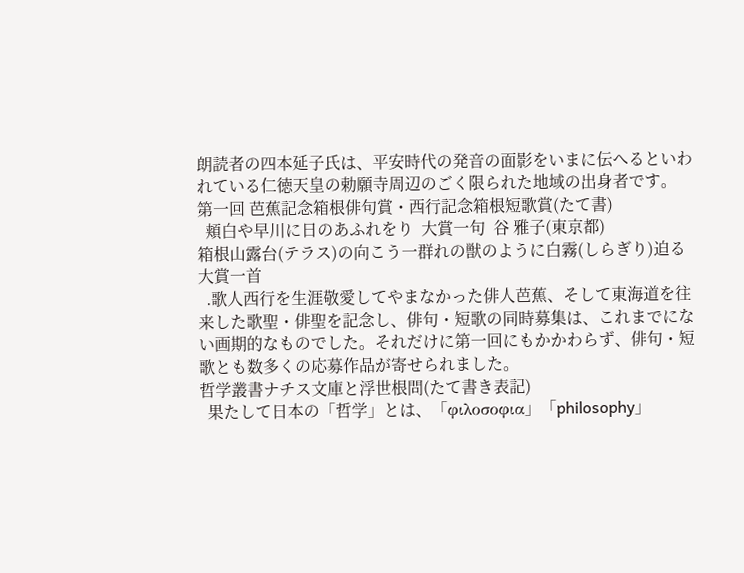朗読者の四本延子氏は、平安時代の発音の面影をいまに伝へるといわれている仁徳天皇の勅願寺周辺のごく限られた地域の出身者です。
第一回 芭蕉記念箱根俳句賞・西行記念箱根短歌賞(たて書)
  頬白や早川に日のあふれをり  大賞一句  谷 雅子(東京都)
箱根山露台(テラス)の向こう一群れの獣のように白霧(しらぎり)迫る   大賞一首
  .歌人西行を生涯敬愛してやまなかった俳人芭蕉、そして東海道を往来した歌聖・俳聖を記念し、俳句・短歌の同時募集は、これまでにない画期的なものでした。それだけに第一回にもかかわらず、俳句・短歌とも数多くの応募作品が寄せられました。
哲学叢書ナチス文庫と浮世根問(たて書き表記)
  果たして日本の「哲学」とは、「φιλοσοφια」「philosophy」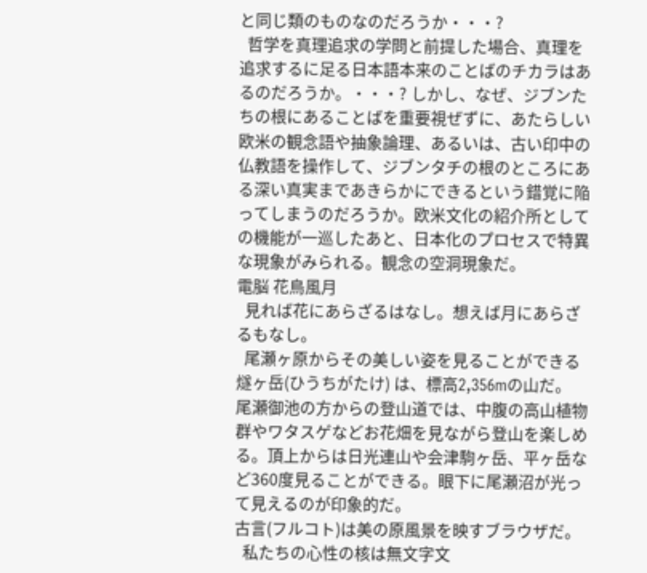と同じ類のものなのだろうか・・・?
  哲学を真理追求の学問と前提した場合、真理を追求するに足る日本語本来のことばのチカラはあるのだろうか。・・・? しかし、なぜ、ジブンたちの根にあることばを重要視ぜずに、あたらしい欧米の観念語や抽象論理、あるいは、古い印中の仏教語を操作して、ジブンタチの根のところにある深い真実まであきらかにできるという錯覚に陥ってしまうのだろうか。欧米文化の紹介所としての機能が一巡したあと、日本化のプロセスで特異な現象がみられる。観念の空洞現象だ。
電脳 花鳥風月
  見れば花にあらざるはなし。想えば月にあらざるもなし。
  尾瀬ヶ原からその美しい姿を見ることができる燧ヶ岳(ひうちがたけ) は、標高2,356mの山だ。
尾瀬御池の方からの登山道では、中腹の高山植物群やワタスゲなどお花畑を見ながら登山を楽しめる。頂上からは日光連山や会津駒ヶ岳、平ヶ岳など360度見ることができる。眼下に尾瀬沼が光って見えるのが印象的だ。
古言(フルコト)は美の原風景を映すブラウザだ。
  私たちの心性の核は無文字文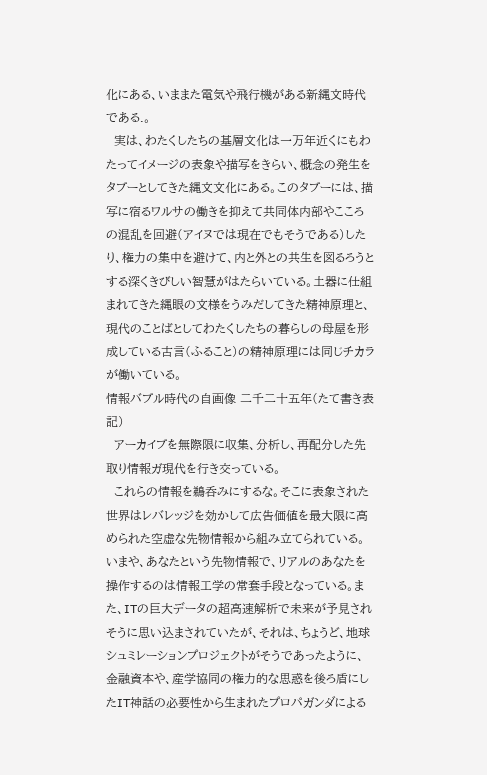化にある、いままた電気や飛行機がある新縄文時代である.。
  実は、わたくしたちの基層文化は一万年近くにもわたってイメージの表象や描写をきらい、概念の発生をタブーとしてきた縄文文化にある。このタブーには、描写に宿るワルサの働きを抑えて共同体内部やこころの混乱を回避(アイヌでは現在でもそうである)したり、権力の集中を避けて、内と外との共生を図るろうとする深くきびしい智慧がはたらいている。土器に仕組まれてきた縄眼の文様をうみだしてきた精神原理と、現代のことばとしてわたくしたちの暮らしの母屋を形成している古言(ふること)の精神原理には同じチカラが働いている。
情報バブル時代の自画像 二千二十五年(たて書き表記)
  アーカイブを無際限に収集、分析し、再配分した先取り情報ガ現代を行き交っている。
  これらの情報を鵜呑みにするな。そこに表象された世界はレバレッジを効かして広告価値を最大限に高められた空虚な先物情報から組み立てられている。いまや、あなたという先物情報で、リアルのあなたを操作するのは情報工学の常套手段となっている。また、ITの巨大データの超高速解析で未来が予見されそうに思い込まされていたが、それは、ちょうど、地球シュミレーションプロジェクトがそうであったように、金融資本や、産学協同の権力的な思惑を後ろ盾にしたIT神話の必要性から生まれたプロパガンダによる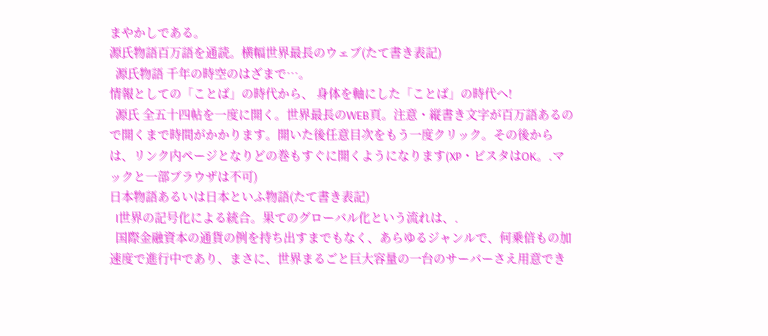まやかしである。
源氏物語百万語を通読。横幅世界最長のウェブ(たて書き表記)
  源氏物語 千年の時空のはざまで…。
情報としての「ことば」の時代から、 身体を軸にした「ことば」の時代へ!
  源氏 全五十四帖を一度に開く。世界最長のWEB頁。注意・縦書き文字が百万語あるので開くまで時間がかかります。開いた後任意目次をもう一度クリック。その後からは、リンク内ページとなりどの巻もすぐに開くようになります(XP・ビスタはOK。.マックと一部ブラウザは不可)
日本物語あるいは日本といふ物語(たて書き表記)
  I世界の記号化による統合。果てのグローバル化という流れは、.
  国際金融資本の通貨の例を持ち出すまでもなく、あらゆるジャンルで、何乗倍もの加速度で進行中であり、まさに、世界まるごと巨大容量の一台のサーバーさえ用意でき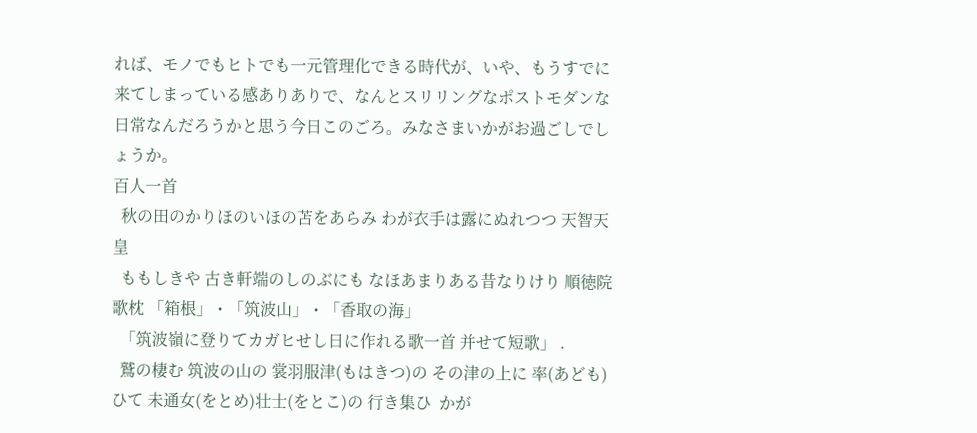れば、モノでもヒトでも一元管理化できる時代が、いや、もうすでに来てしまっている感ありありで、なんとスリリングなポストモダンな日常なんだろうかと思う今日このごろ。みなさまいかがお過ごしでしょうか。
百人一首
  秋の田のかりほのいほの苫をあらみ わが衣手は露にぬれつつ 天智天皇
  ももしきや 古き軒端のしのぶにも なほあまりある昔なりけり 順徳院
歌枕 「箱根」・「筑波山」・「香取の海」
  「筑波嶺に登りてカガヒせし日に作れる歌一首 并せて短歌」 .
  鷲の棲む 筑波の山の 裳羽服津(もはきつ)の その津の上に 率(あども)ひて 未通女(をとめ)壮士(をとこ)の 行き集ひ  かが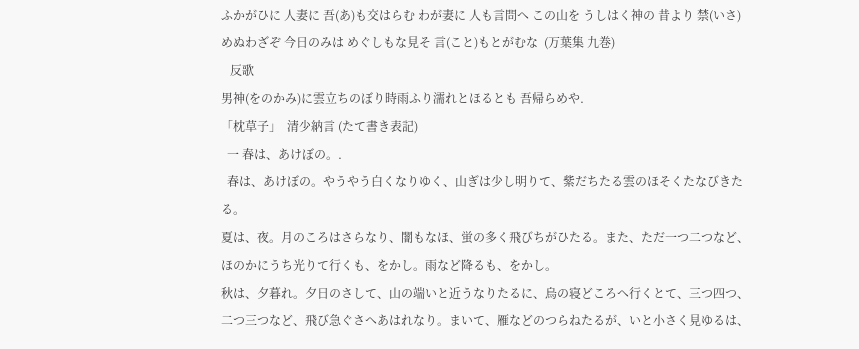ふかがひに 人妻に 吾(あ)も交はらむ わが妻に 人も言問へ この山を うしはく神の 昔より 禁(いさ)めぬわざぞ 今日のみは めぐしもな見そ 言(こと)もとがむな  (万葉集 九巻)
   反歌
男神(をのかみ)に雲立ちのぼり時雨ふり濡れとほるとも 吾帰らめや.
「枕草子」  清少納言 (たて書き表記)
  一 春は、あけぼの。.
  春は、あけぼの。やうやう白くなりゆく、山ぎは少し明りて、紫だちたる雲のほそくたなびきたる。
夏は、夜。月のころはさらなり、闇もなほ、蛍の多く飛びちがひたる。また、ただ一つ二つなど、ほのかにうち光りて行くも、をかし。雨など降るも、をかし。
秋は、夕暮れ。夕日のさして、山の端いと近うなりたるに、烏の寝どころへ行くとて、三つ四つ、二つ三つなど、飛び急ぐさへあはれなり。まいて、雁などのつらねたるが、いと小さく見ゆるは、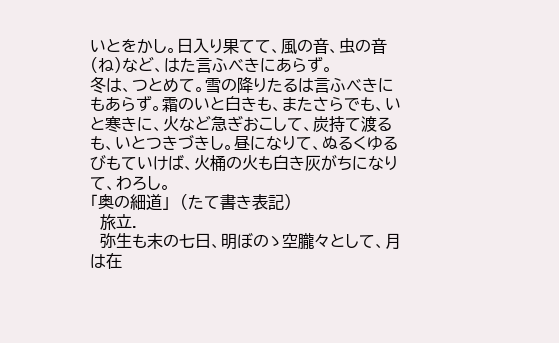いとをかし。日入り果てて、風の音、虫の音(ね)など、はた言ふべきにあらず。
冬は、つとめて。雪の降りたるは言ふべきにもあらず。霜のいと白きも、またさらでも、いと寒きに、火など急ぎおこして、炭持て渡るも、いとつきづきし。昼になりて、ぬるくゆるびもていけば、火桶の火も白き灰がちになりて、わろし。
「奥の細道」  (たて書き表記)
  旅立.
  弥生も末の七日、明ぼのゝ空朧々として、月は在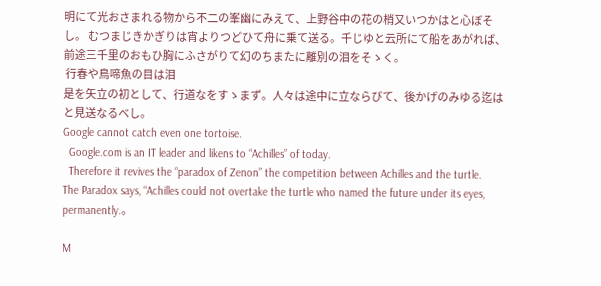明にて光おさまれる物から不二の峯幽にみえて、上野谷中の花の梢又いつかはと心ぼそし。 むつまじきかぎりは宵よりつどひて舟に乗て送る。千じゆと云所にて船をあがれば、前途三千里のおもひ胸にふさがりて幻のちまたに離別の泪をそゝく。
 行春や鳥啼魚の目は泪
是を矢立の初として、行道なをすゝまず。人々は途中に立ならびて、後かげのみゆる迄はと見送なるべし。
Google cannot catch even one tortoise.
  Google.com is an IT leader and likens to “Achilles” of today.
  Therefore it revives the “paradox of Zenon” the competition between Achilles and the turtle.
The Paradox says, “Achilles could not overtake the turtle who named the future under its eyes, permanently.。

M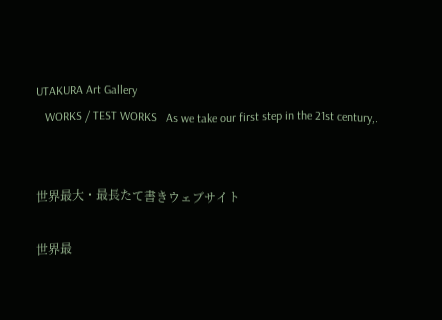UTAKURA Art Gallery
   WORKS / TEST WORKS   As we take our first step in the 21st century,.


世界最大・最長たて書きウェブサイト

世界最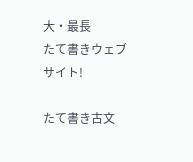大・最長
たて書きウェブサイト!

たて書き古文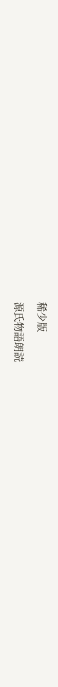稀少版
源氏物語朗読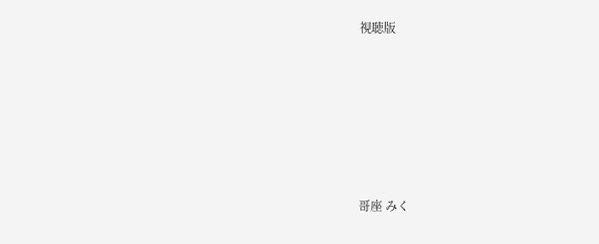視聴版








哥座 みく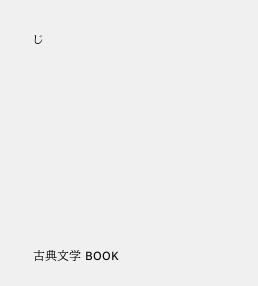じ








古典文学 BOOK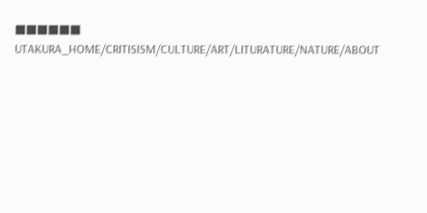■■■■■■
UTAKURA_HOME/CRITISISM/CULTURE/ART/LITURATURE/NATURE/ABOUT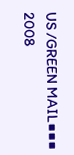US /GREEN MAIL■■■
2008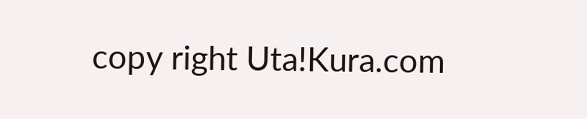copy right Uta!Kura.com